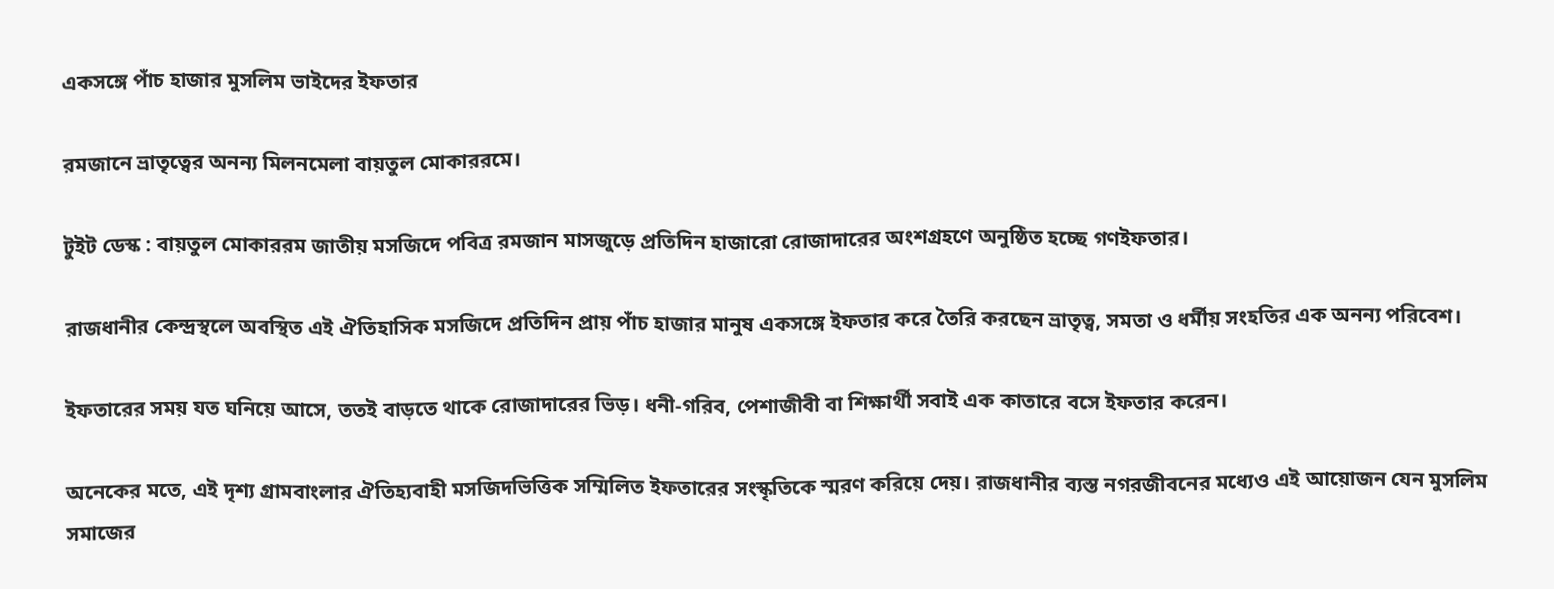একসঙ্গে পাঁচ হাজার মুসলিম ভাইদের ইফতার

রমজানে ভ্রাতৃত্বের অনন্য মিলনমেলা বায়তুল মোকাররমে।

টুইট ডেস্ক : বায়তুল মোকাররম জাতীয় মসজিদে পবিত্র রমজান মাসজুড়ে প্রতিদিন হাজারো রোজাদারের অংশগ্রহণে অনুষ্ঠিত হচ্ছে গণইফতার।

রাজধানীর কেন্দ্রস্থলে অবস্থিত এই ঐতিহাসিক মসজিদে প্রতিদিন প্রায় পাঁচ হাজার মানুষ একসঙ্গে ইফতার করে তৈরি করছেন ভ্রাতৃত্ব, সমতা ও ধর্মীয় সংহতির এক অনন্য পরিবেশ।

ইফতারের সময় যত ঘনিয়ে আসে, ততই বাড়তে থাকে রোজাদারের ভিড়। ধনী-গরিব, পেশাজীবী বা শিক্ষার্থী সবাই এক কাতারে বসে ইফতার করেন।

অনেকের মতে, এই দৃশ্য গ্রামবাংলার ঐতিহ্যবাহী মসজিদভিত্তিক সম্মিলিত ইফতারের সংস্কৃতিকে স্মরণ করিয়ে দেয়। রাজধানীর ব্যস্ত নগরজীবনের মধ্যেও এই আয়োজন যেন মুসলিম সমাজের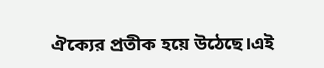ঐক্যের প্রতীক হয়ে উঠেছে।এই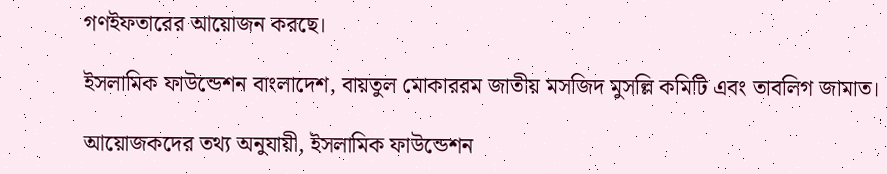গণইফতারের আয়োজন করছে।

ইসলামিক ফাউন্ডেশন বাংলাদেশ, বায়তুল মোকাররম জাতীয় মসজিদ মুসল্লি কমিটি এবং তাবলিগ জামাত।

আয়োজকদের তথ্য অনুযায়ী, ইসলামিক ফাউন্ডেশন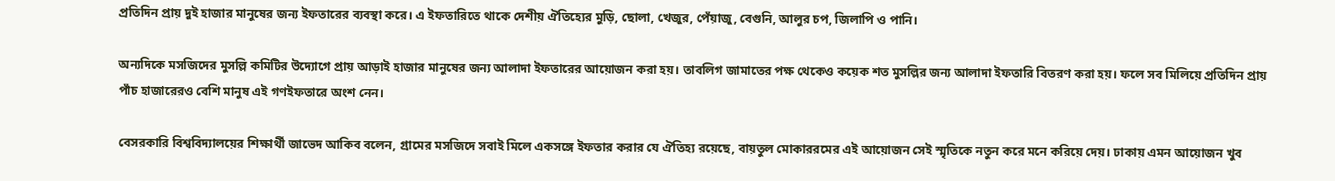প্রতিদিন প্রায় দুই হাজার মানুষের জন্য ইফতারের ব্যবস্থা করে। এ ইফতারিতে থাকে দেশীয় ঐতিহ্যের মুড়ি, ছোলা, খেজুর, পেঁয়াজু, বেগুনি, আলুর চপ, জিলাপি ও পানি।

অন্যদিকে মসজিদের মুসল্লি কমিটির উদ্যোগে প্রায় আড়াই হাজার মানুষের জন্য আলাদা ইফতারের আয়োজন করা হয়। তাবলিগ জামাতের পক্ষ থেকেও কয়েক শত মুসল্লির জন্য আলাদা ইফতারি বিতরণ করা হয়। ফলে সব মিলিয়ে প্রতিদিন প্রায় পাঁচ হাজারেরও বেশি মানুষ এই গণইফতারে অংশ নেন।

বেসরকারি বিশ্ববিদ্যালয়ের শিক্ষার্থী জাভেদ আকিব বলেন, গ্রামের মসজিদে সবাই মিলে একসঙ্গে ইফতার করার যে ঐতিহ্য রয়েছে, বায়তুল মোকাররমের এই আয়োজন সেই স্মৃতিকে নতুন করে মনে করিয়ে দেয়। ঢাকায় এমন আয়োজন খুব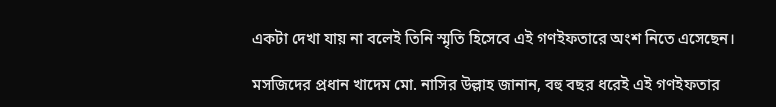একটা দেখা যায় না বলেই তিনি স্মৃতি হিসেবে এই গণইফতারে অংশ নিতে এসেছেন।

মসজিদের প্রধান খাদেম মো. নাসির উল্লাহ জানান, বহু বছর ধরেই এই গণইফতার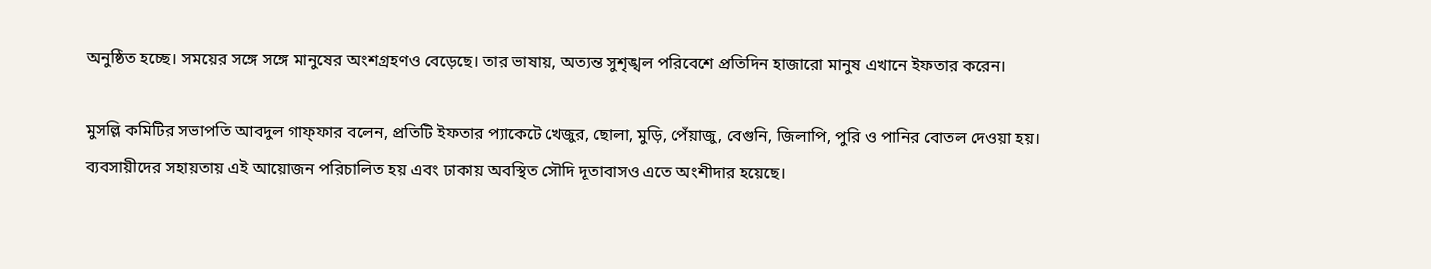অনুষ্ঠিত হচ্ছে। সময়ের সঙ্গে সঙ্গে মানুষের অংশগ্রহণও বেড়েছে। তার ভাষায়, অত্যন্ত সুশৃঙ্খল পরিবেশে প্রতিদিন হাজারো মানুষ এখানে ইফতার করেন।

মুসল্লি কমিটির সভাপতি আবদুল গাফ্ফার বলেন, প্রতিটি ইফতার প্যাকেটে খেজুর, ছোলা, মুড়ি, পেঁয়াজু, বেগুনি, জিলাপি, পুরি ও পানির বোতল দেওয়া হয়। ব্যবসায়ীদের সহায়তায় এই আয়োজন পরিচালিত হয় এবং ঢাকায় অবস্থিত সৌদি দূতাবাসও এতে অংশীদার হয়েছে।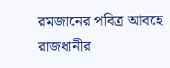রমজানের পবিত্র আবহে রাজধানীর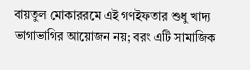বায়তুল মোকাররমে এই গণইফতার শুধু খাদ্য ভাগাভাগির আয়োজন নয়; বরং এটি সামাজিক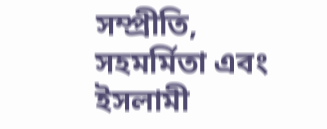সম্প্রীতি, সহমর্মিতা এবং ইসলামী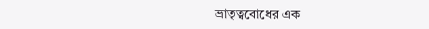ভ্রাতৃত্ববোধের এক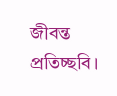জীবন্ত প্রতিচ্ছবি।